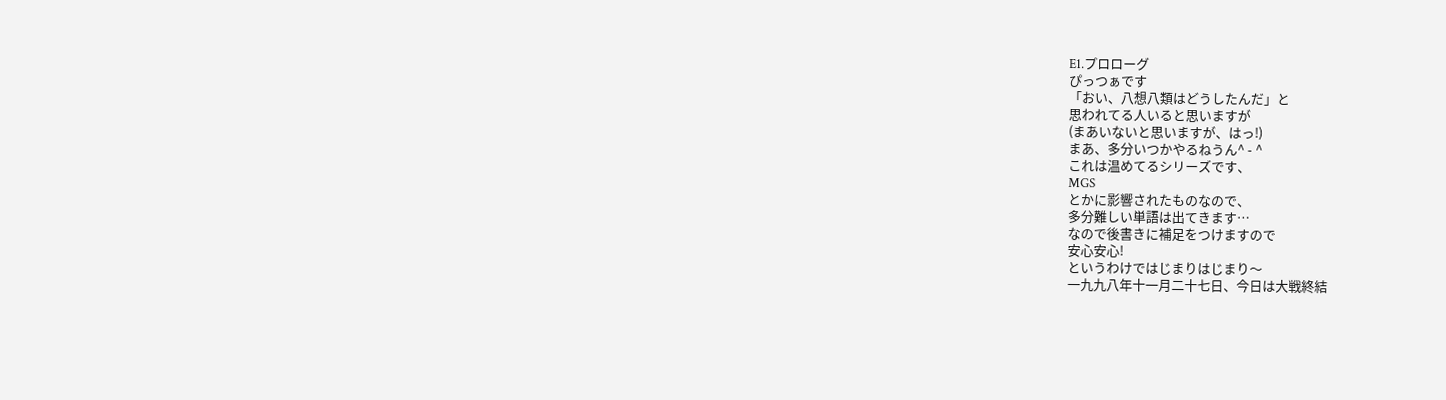E1.プロローグ
ぴっつぁです
「おい、八想八類はどうしたんだ」と
思われてる人いると思いますが
(まあいないと思いますが、はっ!)
まあ、多分いつかやるねうん^ - ^
これは温めてるシリーズです、
MGS
とかに影響されたものなので、
多分難しい単語は出てきます…
なので後書きに補足をつけますので
安心安心!
というわけではじまりはじまり〜
一九九八年十一月二十七日、今日は大戦終結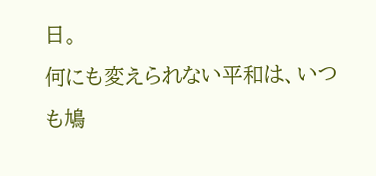日。
何にも変えられない平和は、いつも鳩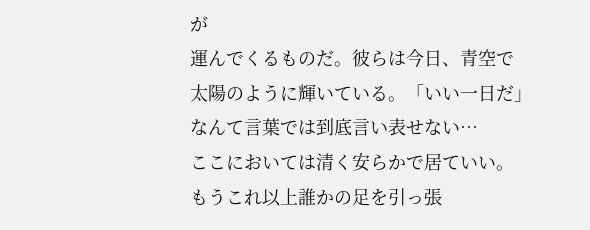が
運んでくるものだ。彼らは今日、青空で
太陽のように輝いている。「いい一日だ」
なんて言葉では到底言い表せない…
ここにおいては清く安らかで居ていい。
もうこれ以上誰かの足を引っ張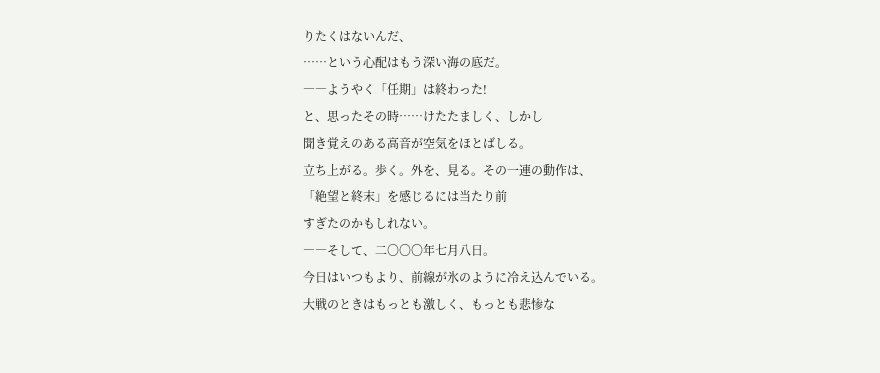りたくはないんだ、
……という心配はもう深い海の底だ。
――ようやく「任期」は終わった!
と、思ったその時……けたたましく、しかし
聞き覚えのある高音が空気をほとばしる。
立ち上がる。歩く。外を、見る。その一連の動作は、
「絶望と終末」を感じるには当たり前
すぎたのかもしれない。
――そして、二〇〇〇年七月八日。
今日はいつもより、前線が氷のように冷え込んでいる。
大戦のときはもっとも激しく、もっとも悲惨な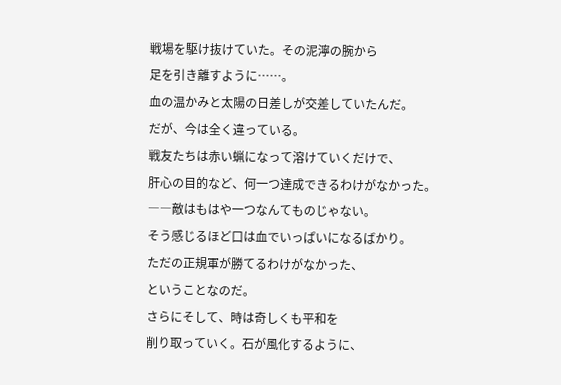戦場を駆け抜けていた。その泥濘の腕から
足を引き離すように……。
血の温かみと太陽の日差しが交差していたんだ。
だが、今は全く違っている。
戦友たちは赤い蝋になって溶けていくだけで、
肝心の目的など、何一つ達成できるわけがなかった。
――敵はもはや一つなんてものじゃない。
そう感じるほど口は血でいっぱいになるばかり。
ただの正規軍が勝てるわけがなかった、
ということなのだ。
さらにそして、時は奇しくも平和を
削り取っていく。石が風化するように、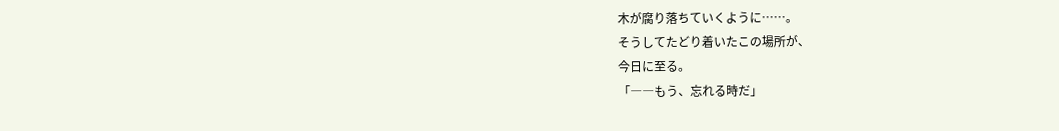木が腐り落ちていくように……。
そうしてたどり着いたこの場所が、
今日に至る。
「――もう、忘れる時だ」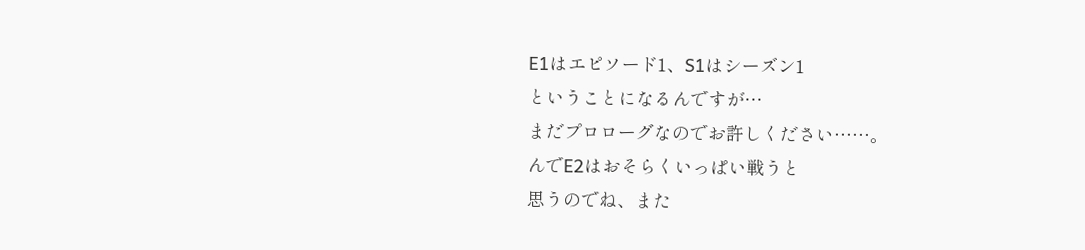E1はエピソード1、S1はシーズン1
ということになるんですが…
まだプロローグなのでお許しください……。
んでE2はおそらくいっぱい戦うと
思うのでね、また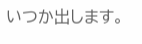いつか出します。